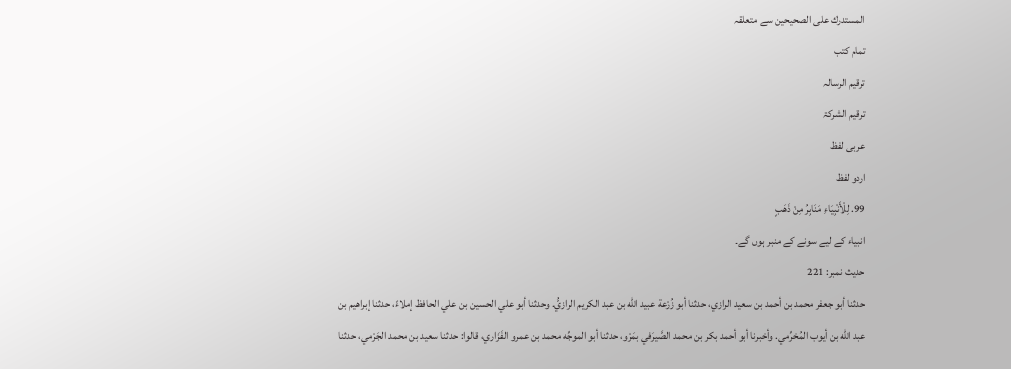المستدرك على الصحيحين سے متعلقہ
تمام کتب
ترقیم الرسالہ
ترقيم الشرکۃ
عربی لفظ
اردو لفظ
99. لِلْأَنْبِيَاءِ مَنَابِرُ مِنْ ذَهَبٍ
انبیاء کے لیے سونے کے منبر ہوں گے۔
حدیث نمبر: 221
حدثنا أبو جعفر محمد بن أحمد بن سعيد الرازي، حدثنا أبو زُرْعة عبيد الله بن عبد الكريم الرازيُّ. وحدثنا أبو علي الحسين بن علي الحافظ إملاءً، حدثنا إبراهيم بن عبد الله بن أيوب المُخرِّمي. وأخبرنا أبو أحمد بكر بن محمد الصَّيرَفي بمَرْو، حدثنا أبو الموجِّه محمد بن عمرو الفَزَاري، قالوا: حدثنا سعيد بن محمد الجَرْمي، حدثنا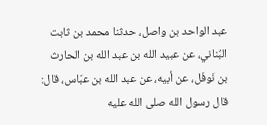عبد الواحد بن واصل، حدثنا محمد بن ثابت البُناني، عن عبيد الله بن عبد الله بن الحارث بن نَوفَل، عن أبيه، عن عبد الله بن عبّاس، قال: قال رسول الله صلى الله عليه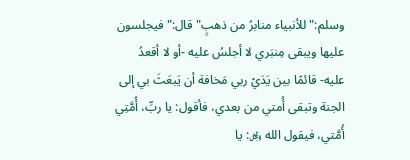وسلم:"للأنبياء منابرُ من ذهبٍ" قال:"فيجلسون عليها ويبقى مِنبَري لا أجلسُ عليه -أو لا أقعدُ عليه- قائمًا بين يَدَيْ ربي مَخافة أن يَبعَثَ بي إلى الجنة وتبقى أُمتي من بعدي، فأقول: يا ربِّ، أُمَّتِي أُمَّتي، فيقول الله ﷿: يا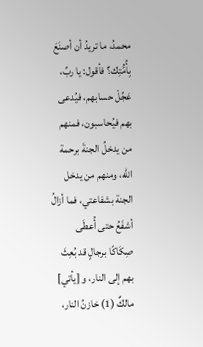محمدُ، ما تريدُ أن أصنَعَ بِأُمُّتِك؟ فأقول: يا ربِّ، عَجِّلْ حسابهم، فيُدعى بهم فيُحاسبون، فمنهم من يدخلُ الجنةَ برحمة الله، ومنهم من يدخل الجنة بشفاعتي، فما أزالُ أشفَعُ حتى أُعطَى صِكَاكًا برجالٍ قد بُعِثَ بهم إلى النار، و [يأتي] مالكٌ (1) خازنُ النار،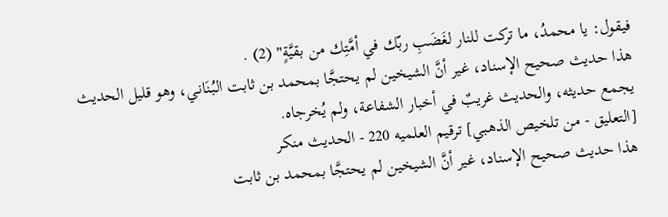فيقول: يا محمدُ، ما تركت للنار لغَضَبِ ربّك في أمَّتِك من بقيَّةٍ" (2) .
هذا حديث صحيح الإسناد، غير أنَّ الشيخين لم يحتجَّا بمحمد بن ثابت البُنَاني، وهو قليل الحديث يجمع حديثه، والحديث غريبٌ في أخبار الشفاعة، ولم يُخرجاه.
[التعليق - من تلخيص الذهبي] ترقيم العلميه 220 - الحديث منكر
هذا حديث صحيح الإسناد، غير أنَّ الشيخين لم يحتجَّا بمحمد بن ثابت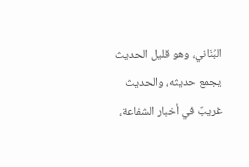البُنَاني، وهو قليل الحديث يجمع حديثه، والحديث غريبٌ في أخبار الشفاعة،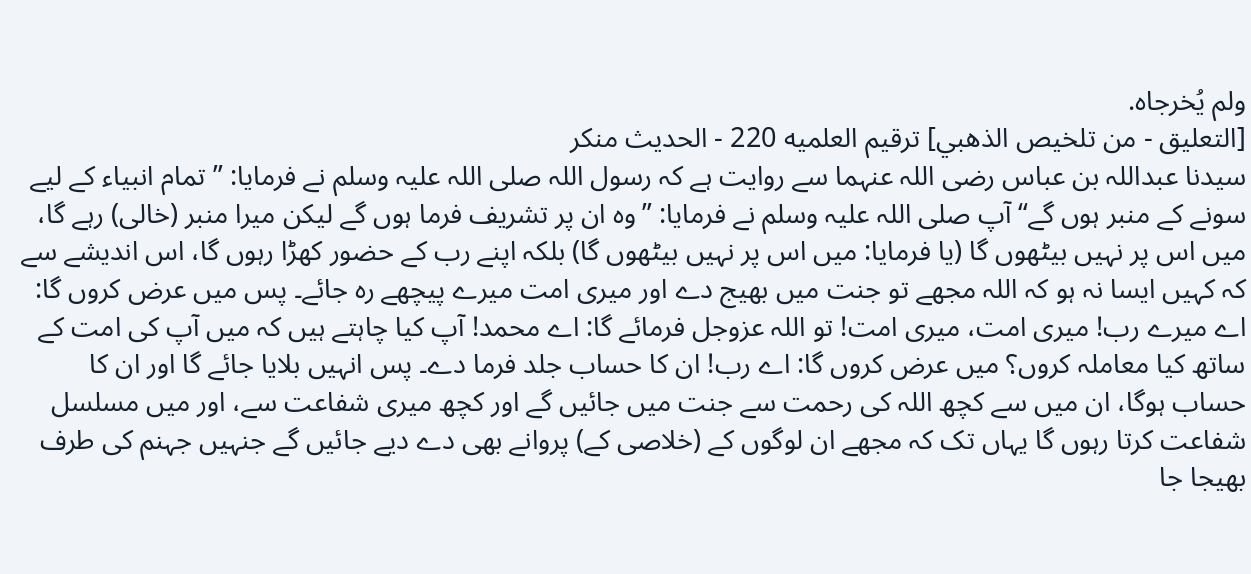ولم يُخرجاه.
[التعليق - من تلخيص الذهبي] ترقيم العلميه 220 - الحديث منكر
سیدنا عبداللہ بن عباس رضی اللہ عنہما سے روایت ہے کہ رسول اللہ صلی اللہ علیہ وسلم نے فرمایا: ”تمام انبیاء کے لیے سونے کے منبر ہوں گے“ آپ صلی اللہ علیہ وسلم نے فرمایا: ”وہ ان پر تشریف فرما ہوں گے لیکن میرا منبر (خالی) رہے گا، میں اس پر نہیں بیٹھوں گا (یا فرمایا: میں اس پر نہیں بیٹھوں گا) بلکہ اپنے رب کے حضور کھڑا رہوں گا، اس اندیشے سے کہ کہیں ایسا نہ ہو کہ اللہ مجھے تو جنت میں بھیج دے اور میری امت میرے پیچھے رہ جائے۔ پس میں عرض کروں گا: اے میرے رب! میری امت، میری امت! تو اللہ عزوجل فرمائے گا: اے محمد! آپ کیا چاہتے ہیں کہ میں آپ کی امت کے ساتھ کیا معاملہ کروں؟ میں عرض کروں گا: اے رب! ان کا حساب جلد فرما دے۔ پس انہیں بلایا جائے گا اور ان کا حساب ہوگا، ان میں سے کچھ اللہ کی رحمت سے جنت میں جائیں گے اور کچھ میری شفاعت سے، اور میں مسلسل شفاعت کرتا رہوں گا یہاں تک کہ مجھے ان لوگوں کے (خلاصی کے) پروانے بھی دے دیے جائیں گے جنہیں جہنم کی طرف بھیجا جا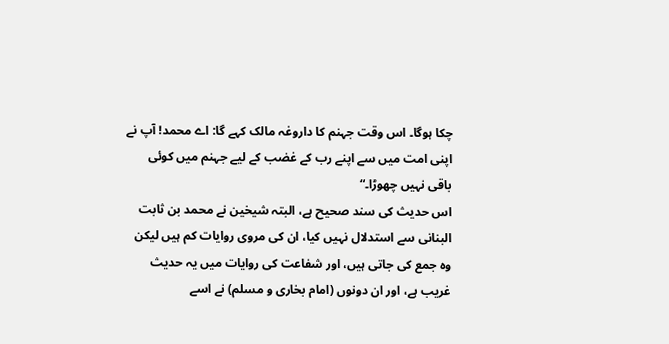چکا ہوگا۔ اس وقت جہنم کا داروغہ مالک کہے گا: اے محمد! آپ نے اپنی امت میں سے اپنے رب کے غضب کے لیے جہنم میں کوئی باقی نہیں چھوڑا۔“
اس حدیث کی سند صحیح ہے، البتہ شیخین نے محمد بن ثابت البنانی سے استدلال نہیں کیا، ان کی مروی روایات کم ہیں لیکن وہ جمع کی جاتی ہیں، اور شفاعت کی روایات میں یہ حدیث غریب ہے، اور ان دونوں (امام بخاری و مسلم) نے اسے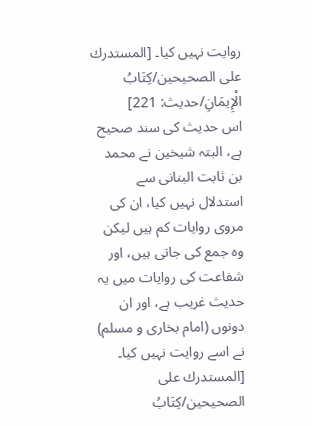روایت نہیں کیا۔ [المستدرك على الصحيحين/كِتَابُ الْإِيمَانِ/حدیث: 221]
اس حدیث کی سند صحیح ہے، البتہ شیخین نے محمد بن ثابت البنانی سے استدلال نہیں کیا، ان کی مروی روایات کم ہیں لیکن وہ جمع کی جاتی ہیں، اور شفاعت کی روایات میں یہ حدیث غریب ہے، اور ان دونوں (امام بخاری و مسلم) نے اسے روایت نہیں کیا۔ [المستدرك على الصحيحين/كِتَابُ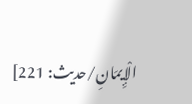الْإِيمَانِ/حدیث: 221]